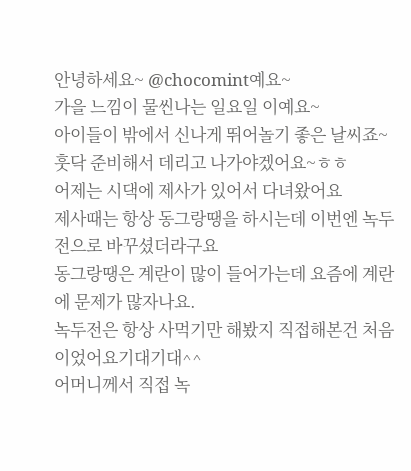안녕하세요~ @chocomint예요~
가을 느낌이 물씬나는 일요일 이예요~
아이들이 밖에서 신나게 뛰어놀기 좋은 날씨죠~
훗닥 준비해서 데리고 나가야겠어요~ㅎㅎ
어제는 시댁에 제사가 있어서 다녀왔어요
제사때는 항상 동그랑땡을 하시는데 이번엔 녹두전으로 바꾸셨더라구요
동그랑땡은 계란이 많이 들어가는데 요즘에 계란에 문제가 많자나요.
녹두전은 항상 사먹기만 해봤지 직접해본건 처음이었어요기대기대^^
어머니께서 직접 녹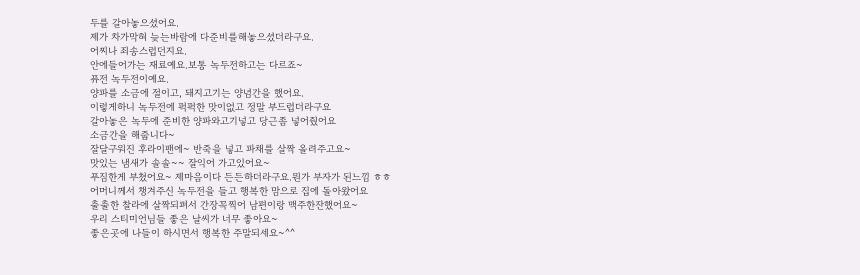두를 갈아놓으셨어요.
제가 차가막혀 늦는바람에 다준비를해놓으셨더라구요.
어찌나 죄송스럽던지요.
안에들어가는 재료예요.보통 녹두전하고는 다르죠~
퓨전 녹두전이예요.
양파를 소금에 절이고, 돼지고기는 양념간을 했어요.
이렇게하니 녹두전에 퍽퍽한 맛이없고 정말 부드럽더라구요
갈아놓은 녹두에 준비한 양파와고기넣고 당근좀 넣어줬어요
소금간을 해줍니다~
잘달구워진 후라이팬에~ 반죽을 넣고 파채를 살짝 올려주고요~
맛있는 냄새가 솔솔~~ 잘익어 가고있어요~
푸짐한게 부쳤어요~ 제마음이다 든든하더라구요.뭔가 부자가 된느낌 ㅎㅎ
어머니께서 챙겨주신 녹두전을 들고 행복한 맘으로 집에 돌아왔어요
출출한 찰라에 살짝되펴서 간장꼭찍어 남편이랑 맥주한잔했어요~
우리 스티미언님들 좋은 날씨가 너무 좋아요~
좋은곳에 나들이 하시면서 행복한 주말되세요~^^